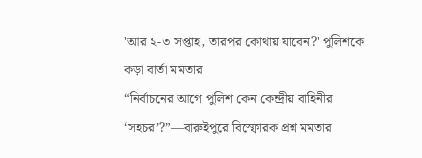'আর ২-৩ সপ্তাহ, তারপর কোথায় যাবেন?' পুলিশকে কড়া বার্তা মমতার
“নির্বাচনের আগে পুলিশ কেন কেন্দ্রীয় বাহিনীর ‘সহচর’?”—বারুইপুরে বিস্ফোরক প্রশ্ন মমতার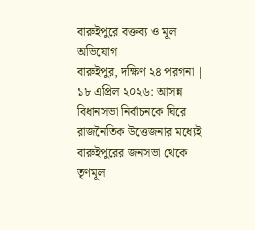বারুইপুরে বক্তব্য ও মূল অভিযোগ
বারুইপুর, দক্ষিণ ২৪ পরগনা | ১৮ এপ্রিল ২০২৬: আসন্ন বিধানসভা নির্বাচনকে ঘিরে রাজনৈতিক উত্তেজনার মধ্যেই বারুইপুরের জনসভা থেকে তৃণমূল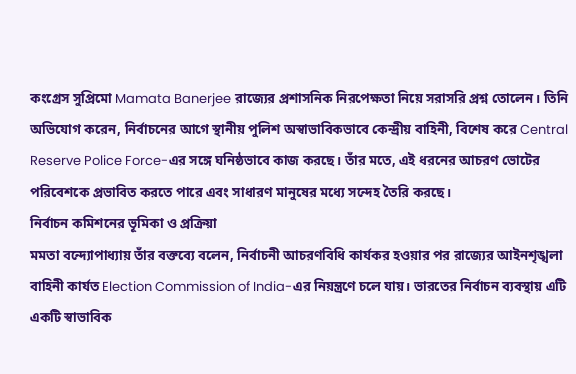কংগ্রেস সুপ্রিমো Mamata Banerjee রাজ্যের প্রশাসনিক নিরপেক্ষতা নিয়ে সরাসরি প্রশ্ন তোলেন। তিনি অভিযোগ করেন, নির্বাচনের আগে স্থানীয় পুলিশ অস্বাভাবিকভাবে কেন্দ্রীয় বাহিনী, বিশেষ করে Central Reserve Police Force-এর সঙ্গে ঘনিষ্ঠভাবে কাজ করছে। তাঁর মতে, এই ধরনের আচরণ ভোটের পরিবেশকে প্রভাবিত করতে পারে এবং সাধারণ মানুষের মধ্যে সন্দেহ তৈরি করছে।
নির্বাচন কমিশনের ভূমিকা ও প্রক্রিয়া
মমতা বন্দ্যোপাধ্যায় তাঁর বক্তব্যে বলেন, নির্বাচনী আচরণবিধি কার্যকর হওয়ার পর রাজ্যের আইনশৃঙ্খলা বাহিনী কার্যত Election Commission of India-এর নিয়ন্ত্রণে চলে যায়। ভারতের নির্বাচন ব্যবস্থায় এটি একটি স্বাভাবিক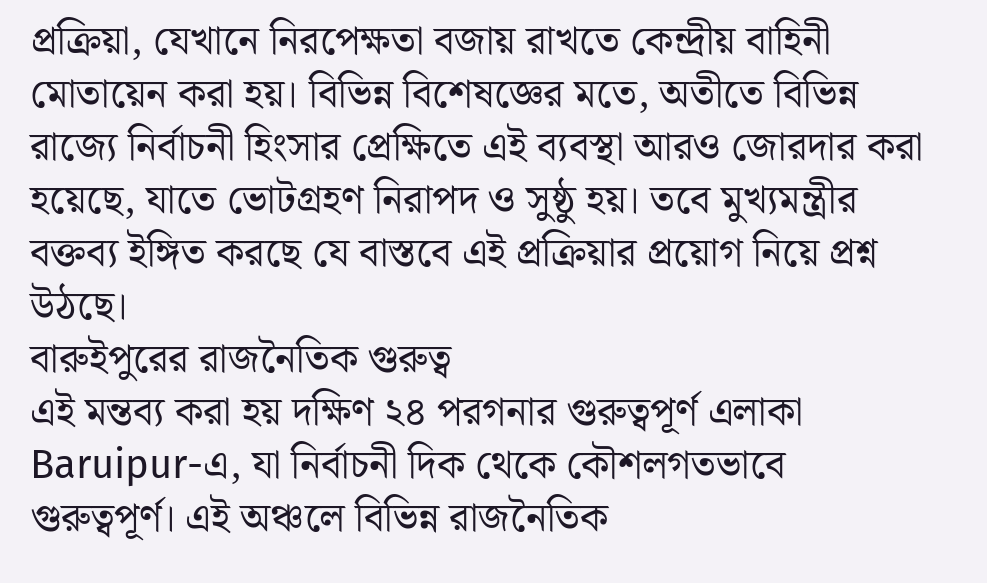প্রক্রিয়া, যেখানে নিরপেক্ষতা বজায় রাখতে কেন্দ্রীয় বাহিনী মোতায়েন করা হয়। বিভিন্ন বিশেষজ্ঞের মতে, অতীতে বিভিন্ন রাজ্যে নির্বাচনী হিংসার প্রেক্ষিতে এই ব্যবস্থা আরও জোরদার করা হয়েছে, যাতে ভোটগ্রহণ নিরাপদ ও সুষ্ঠু হয়। তবে মুখ্যমন্ত্রীর বক্তব্য ইঙ্গিত করছে যে বাস্তবে এই প্রক্রিয়ার প্রয়োগ নিয়ে প্রশ্ন উঠছে।
বারুইপুরের রাজনৈতিক গুরুত্ব
এই মন্তব্য করা হয় দক্ষিণ ২৪ পরগনার গুরুত্বপূর্ণ এলাকা Baruipur-এ, যা নির্বাচনী দিক থেকে কৌশলগতভাবে গুরুত্বপূর্ণ। এই অঞ্চলে বিভিন্ন রাজনৈতিক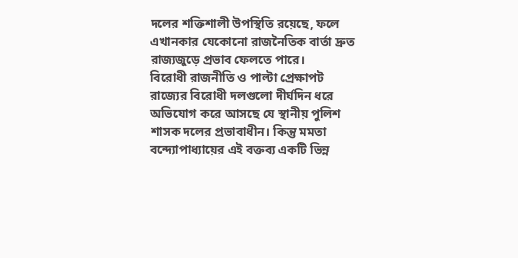দলের শক্তিশালী উপস্থিতি রয়েছে, ফলে এখানকার যেকোনো রাজনৈতিক বার্তা দ্রুত রাজ্যজুড়ে প্রভাব ফেলতে পারে।
বিরোধী রাজনীতি ও পাল্টা প্রেক্ষাপট
রাজ্যের বিরোধী দলগুলো দীর্ঘদিন ধরে অভিযোগ করে আসছে যে স্থানীয় পুলিশ শাসক দলের প্রভাবাধীন। কিন্তু মমতা বন্দ্যোপাধ্যায়ের এই বক্তব্য একটি ভিন্ন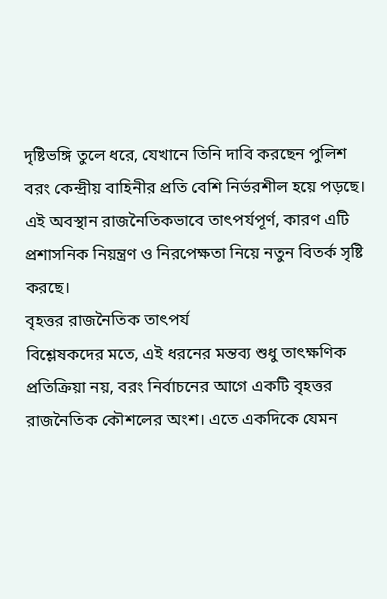দৃষ্টিভঙ্গি তুলে ধরে, যেখানে তিনি দাবি করছেন পুলিশ বরং কেন্দ্রীয় বাহিনীর প্রতি বেশি নির্ভরশীল হয়ে পড়ছে। এই অবস্থান রাজনৈতিকভাবে তাৎপর্যপূর্ণ, কারণ এটি প্রশাসনিক নিয়ন্ত্রণ ও নিরপেক্ষতা নিয়ে নতুন বিতর্ক সৃষ্টি করছে।
বৃহত্তর রাজনৈতিক তাৎপর্য
বিশ্লেষকদের মতে, এই ধরনের মন্তব্য শুধু তাৎক্ষণিক প্রতিক্রিয়া নয়, বরং নির্বাচনের আগে একটি বৃহত্তর রাজনৈতিক কৌশলের অংশ। এতে একদিকে যেমন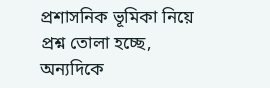প্রশাসনিক ভূমিকা নিয়ে প্রশ্ন তোলা হচ্ছে, অন্যদিকে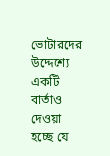ভোটারদের উদ্দেশ্যে একটি বার্তাও দেওয়া হচ্ছে যে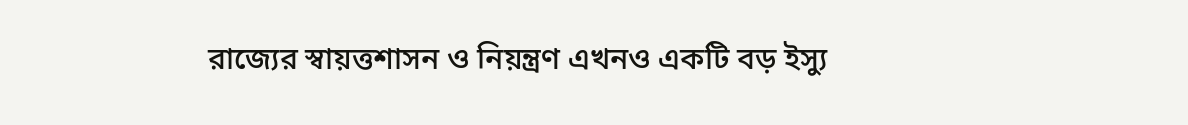রাজ্যের স্বায়ত্তশাসন ও নিয়ন্ত্রণ এখনও একটি বড় ইস্যু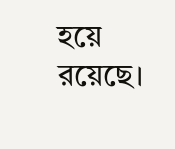হয়ে রয়েছে।